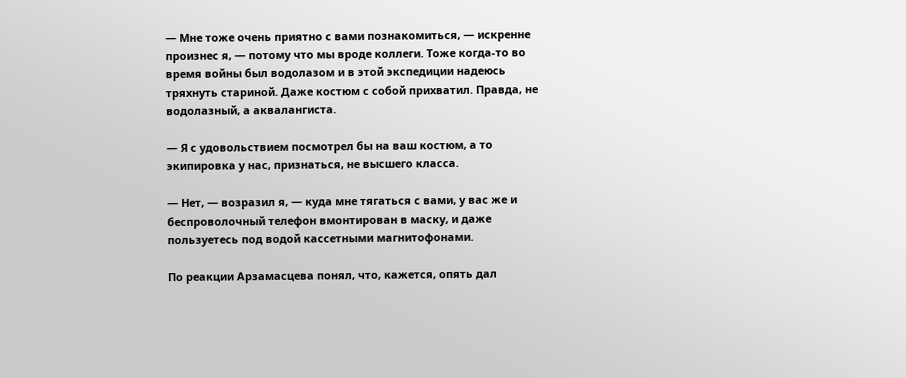— Мне тоже очень приятно с вами познакомиться, — искренне произнес я, — потому что мы вроде коллеги. Тоже когда-то во время войны был водолазом и в этой экспедиции надеюсь тряхнуть стариной. Даже костюм с собой прихватил. Правда, не водолазный, а аквалангиста.

— Я с удовольствием посмотрел бы на ваш костюм, а то экипировка у нас, признаться, не высшего класса.

— Нет, — возразил я, — куда мне тягаться с вами, у вас же и беспроволочный телефон вмонтирован в маску, и даже пользуетесь под водой кассетными магнитофонами.

По реакции Арзамасцева понял, что, кажется, опять дал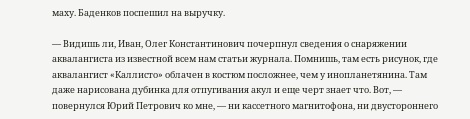маху. Баденков поспешил на выручку.

— Видишь ли, Иван, Олег Константинович почерпнул сведения о снаряжении аквалангиста из известной всем нам статьи журнала. Помнишь, там есть рисунок, где аквалангист «Каллисто» облачен в костюм посложнее, чем у инопланетянина. Там даже нарисована дубинка для отпугивания акул и еще черт знает что. Вот, — повернулся Юрий Петрович ко мне, — ни кассетного магнитофона, ни двустороннего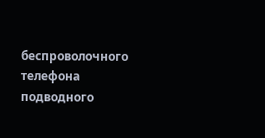беспроволочного телефона подводного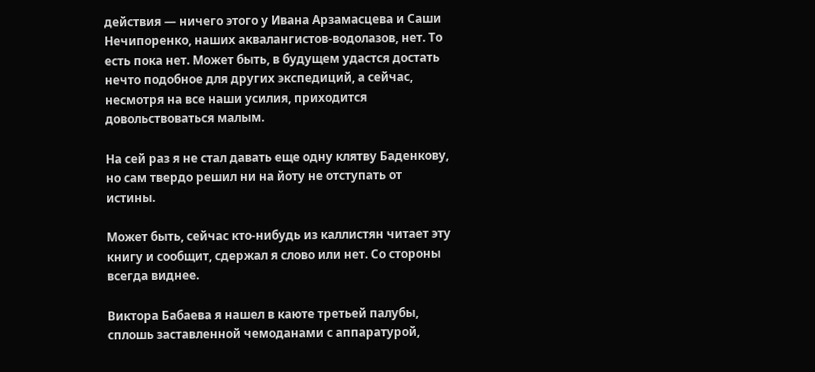действия — ничего этого у Ивана Арзамасцева и Саши Нечипоренко, наших аквалангистов-водолазов, нет. То есть пока нет. Может быть, в будущем удастся достать нечто подобное для других экспедиций, а сейчас, несмотря на все наши усилия, приходится довольствоваться малым.

На сей раз я не стал давать еще одну клятву Баденкову, но сам твердо решил ни на йоту не отступать от истины.

Может быть, сейчас кто-нибудь из каллистян читает эту книгу и сообщит, сдержал я слово или нет. Со стороны всегда виднее.

Виктора Бабаева я нашел в каюте третьей палубы, сплошь заставленной чемоданами с аппаратурой,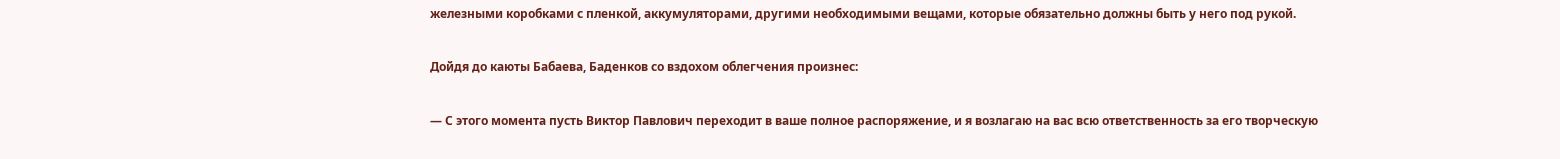железными коробками с пленкой, аккумуляторами, другими необходимыми вещами, которые обязательно должны быть у него под рукой.

Дойдя до каюты Бабаева, Баденков со вздохом облегчения произнес:

— С этого момента пусть Виктор Павлович переходит в ваше полное распоряжение, и я возлагаю на вас всю ответственность за его творческую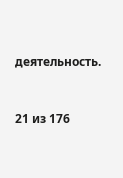деятельность.



21 из 176